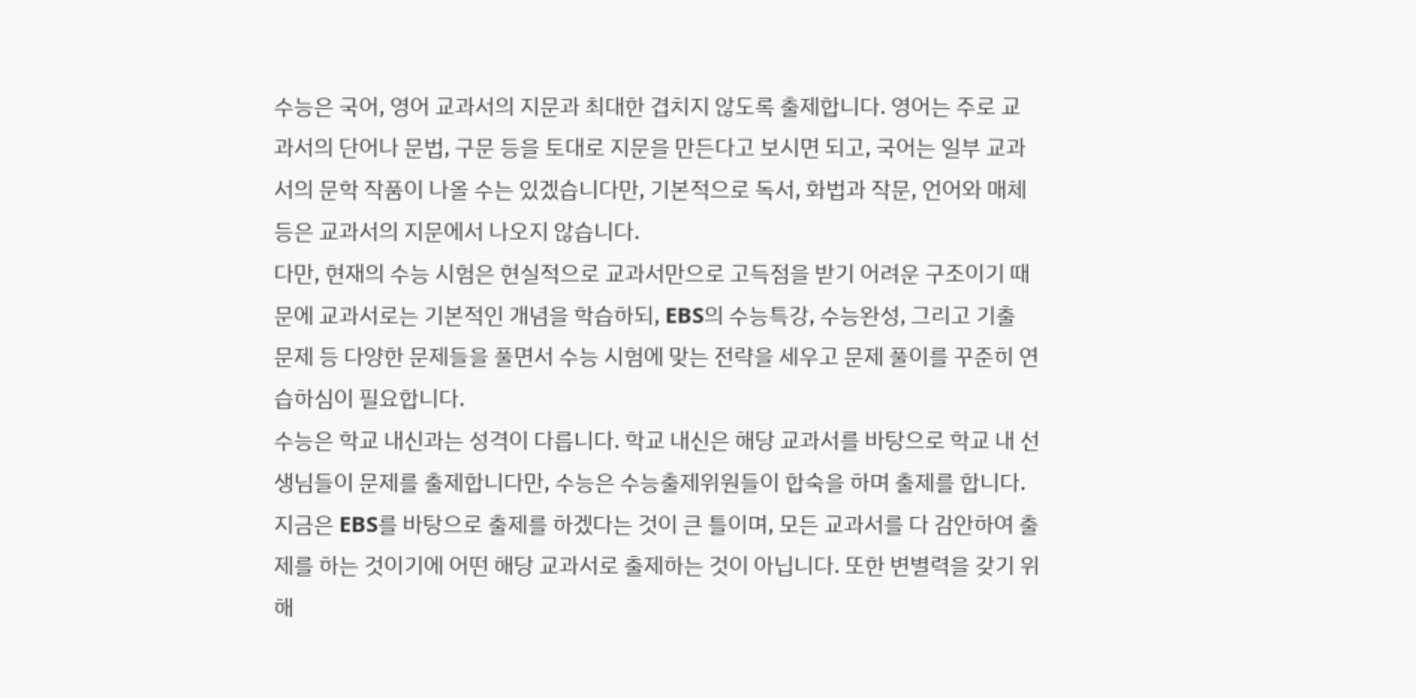수능은 국어, 영어 교과서의 지문과 최대한 겹치지 않도록 출제합니다. 영어는 주로 교과서의 단어나 문법, 구문 등을 토대로 지문을 만든다고 보시면 되고, 국어는 일부 교과서의 문학 작품이 나올 수는 있겠습니다만, 기본적으로 독서, 화법과 작문, 언어와 매체 등은 교과서의 지문에서 나오지 않습니다.
다만, 현재의 수능 시험은 현실적으로 교과서만으로 고득점을 받기 어려운 구조이기 때문에 교과서로는 기본적인 개념을 학습하되, EBS의 수능특강, 수능완성, 그리고 기출 문제 등 다양한 문제들을 풀면서 수능 시험에 맞는 전략을 세우고 문제 풀이를 꾸준히 연습하심이 필요합니다.
수능은 학교 내신과는 성격이 다릅니다. 학교 내신은 해당 교과서를 바탕으로 학교 내 선생님들이 문제를 출제합니다만, 수능은 수능출제위원들이 합숙을 하며 출제를 합니다. 지금은 EBS를 바탕으로 출제를 하겠다는 것이 큰 틀이며, 모든 교과서를 다 감안하여 출제를 하는 것이기에 어떤 해당 교과서로 출제하는 것이 아닙니다. 또한 변별력을 갖기 위해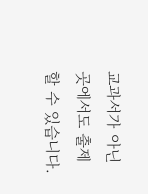교과서가 아닌 곳에서도 출제할 수 있습니다.